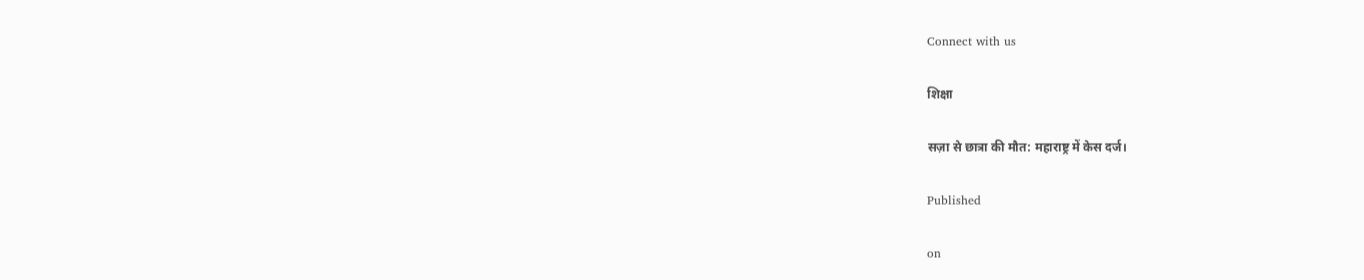Connect with us

शिक्षा

सज़ा से छात्रा की मौत: महाराष्ट्र में केस दर्ज।

Published

on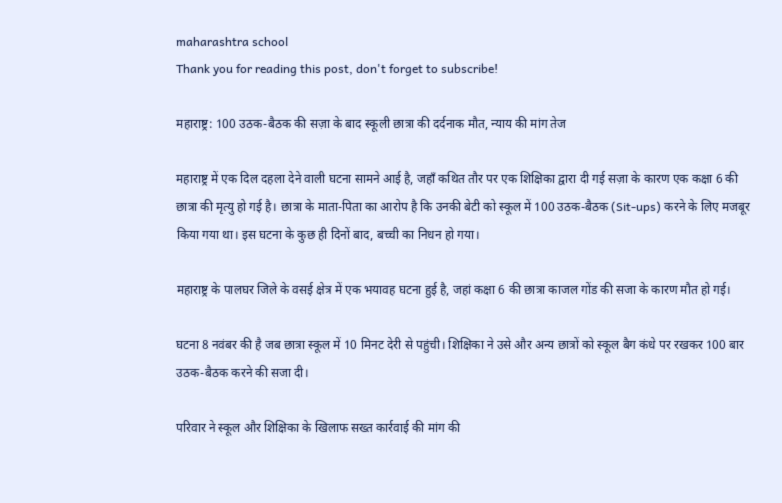maharashtra school
Thank you for reading this post, don't forget to subscribe!

महाराष्ट्र: 100 उठक-बैठक की सज़ा के बाद स्कूली छात्रा की दर्दनाक मौत, न्याय की मांग तेज

महाराष्ट्र में एक दिल दहला देने वाली घटना सामने आई है, जहाँ कथित तौर पर एक शिक्षिका द्वारा दी गई सज़ा के कारण एक कक्षा 6 की छात्रा की मृत्यु हो गई है। छात्रा के माता-पिता का आरोप है कि उनकी बेटी को स्कूल में 100 उठक-बैठक (Sit-ups) करने के लिए मजबूर किया गया था। इस घटना के कुछ ही दिनों बाद, बच्ची का निधन हो गया।

महाराष्ट्र के पालघर जिले के वसई क्षेत्र में एक भयावह घटना हुई है, जहां कक्षा 6 की छात्रा काजल गोंड की सजा के कारण मौत हो गई।

घटना 8 नवंबर की है जब छात्रा स्कूल में 10 मिनट देरी से पहुंची। शिक्षिका ने उसे और अन्य छात्रों को स्कूल बैग कंधे पर रखकर 100 बार उठक-बैठक करने की सजा दी।

परिवार ने स्कूल और शिक्षिका के खिलाफ सख्त कार्रवाई की मांग की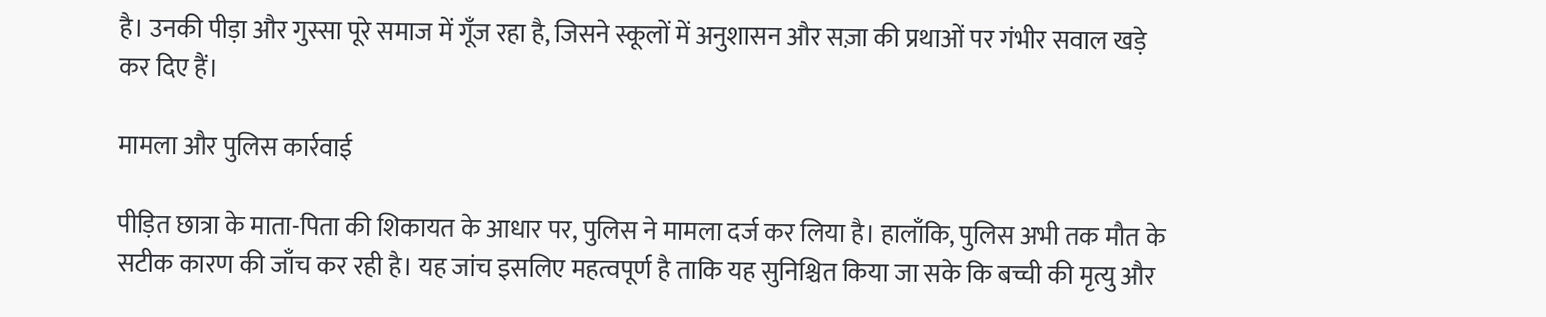है। उनकी पीड़ा और गुस्सा पूरे समाज में गूँज रहा है, जिसने स्कूलों में अनुशासन और सज़ा की प्रथाओं पर गंभीर सवाल खड़े कर दिए हैं।

मामला और पुलिस कार्रवाई

पीड़ित छात्रा के माता-पिता की शिकायत के आधार पर, पुलिस ने मामला दर्ज कर लिया है। हालाँकि, पुलिस अभी तक मौत के सटीक कारण की जाँच कर रही है। यह जांच इसलिए महत्वपूर्ण है ताकि यह सुनिश्चित किया जा सके कि बच्ची की मृत्यु और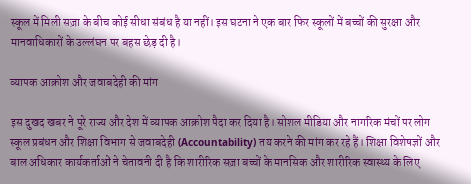स्कूल में मिली सज़ा के बीच कोई सीधा संबंध है या नहीं। इस घटना ने एक बार फिर स्कूलों में बच्चों की सुरक्षा और मानवाधिकारों के उल्लंघन पर बहस छेड़ दी है।

व्यापक आक्रोश और जवाबदेही की मांग

इस दुखद खबर ने पूरे राज्य और देश में व्यापक आक्रोश पैदा कर दिया है। सोशल मीडिया और नागरिक मंचों पर लोग स्कूल प्रबंधन और शिक्षा विभाग से जवाबदेही (Accountability) तय करने की मांग कर रहे हैं। शिक्षा विशेषज्ञों और बाल अधिकार कार्यकर्ताओं ने चेतावनी दी है कि शारीरिक सज़ा बच्चों के मानसिक और शारीरिक स्वास्थ्य के लिए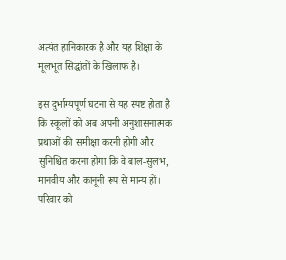अत्यंत हानिकारक है और यह शिक्षा के मूलभूत सिद्धांतों के खिलाफ है।

इस दुर्भाग्यपूर्ण घटना से यह स्पष्ट होता है कि स्कूलों को अब अपनी अनुशासनात्मक प्रथाओं की समीक्षा करनी होगी और सुनिश्चित करना होगा कि वे बाल-सुलभ, मानवीय और कानूनी रूप से मान्य हों। परिवार को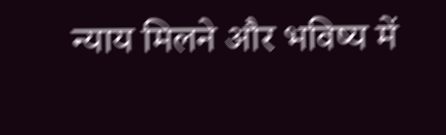न्याय मिलने और भविष्य में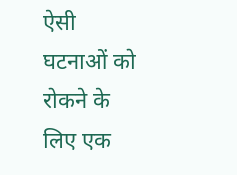ऐसी घटनाओं को रोकने के लिए एक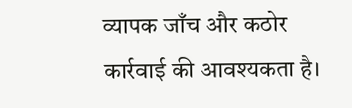व्यापक जाँच और कठोर कार्रवाई की आवश्यकता है।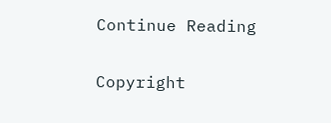Continue Reading

Copyright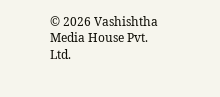© 2026 Vashishtha Media House Pvt. Ltd.